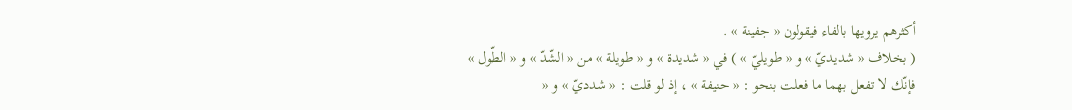أكثرهم يرويها بالفاء فيقولون « جفينة » .
( بخلاف « شديديّ » و « طويليّ » ) في « شديدة » و « طويلة » من « الشّدّ » و « الطّول » فإنّك لا تفعل بهما ما فعلت بنحو : « حنيفة » ، إذ لو قلت : « شدديّ » و «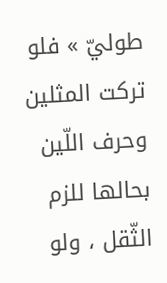طوليّ » فلو تركت المثلين وحرف اللّين بحالها للزم الثّقل ، ولو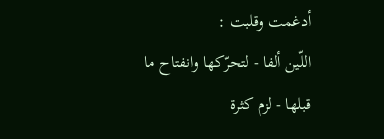أدغمت وقلبت :
اللّين ألفا - لتحرّكها وانفتاح ما قبلها - لزم كثرة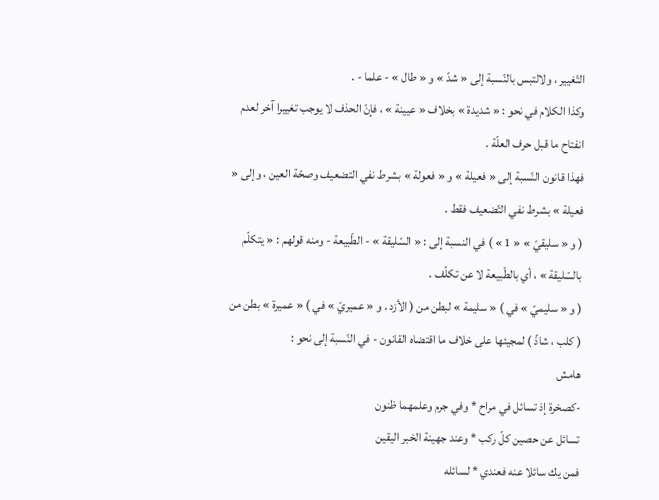التّغيير ، ولالتبس بالنّسبة إلى « شدّ » و « طال » - علما - .
وكذا الكلام في نحو : « شديدة » بخلاف « عيينة » ، فإنّ الحذف لا يوجب تغييرا آخر لعدم انفتاح ما قبل حرف العلّة .
فهذا قانون النّسبة إلى « فعيلة » و « فعولة » بشرط نفي التضعيف وصحّة العين ، وإلى « فعيلة » بشرط نفي التّضعيف فقط .
( و « سليقيّ » « 1 » ) في النسبة إلى : « السّليقة » - الطّبيعة - ومنه قولهم : « يتكلّم بالسّليقة » ، أي بالطّبيعة لا عن تكلّف .
( و « سليميّ » في ) « سليمة » لبطن من ( الأزد . و « عميريّ » في ) « عميرة » بطن من ( كلب ، شاذّ ) لمجيئها على خلاف ما اقتضاه القانون - في النّسبة إلى نحو :
هامش
-كصخرة إذ تسائل في مراح * وفي جرم وعلمهما ظنون
تسائل عن حصين كلّ ركب * وعند جهينة الخبر اليقين
فمن يك سائلا عنه فعندي * لسائله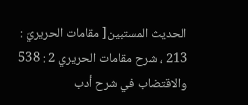الحديث المستبين[ مقامات الحريريّ : 213 ، شرح مقامات الحريري 2 : 538 والاقتضاب في شرح أدب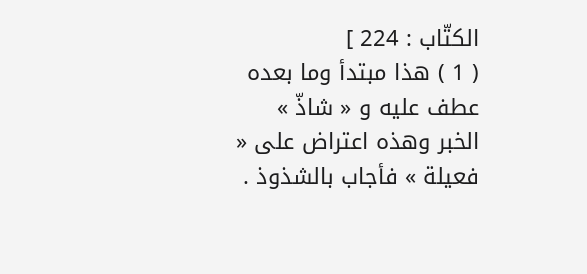الكتّاب : 224 ]
( 1 ) هذا مبتدأ وما بعده عطف عليه و « شاذّ » الخبر وهذه اعتراض على « فعيلة » فأجاب بالشذوذ .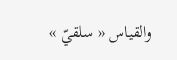والقياس « سلقيّ »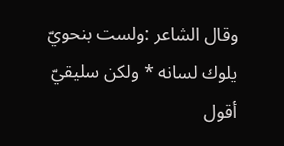وقال الشاعر :ولست بنحويّ يلوك لسانه * ولكن سليقيّ أقول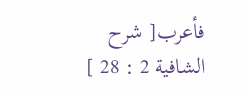فأعرب[ شرح الشافية 2 : 28 ]